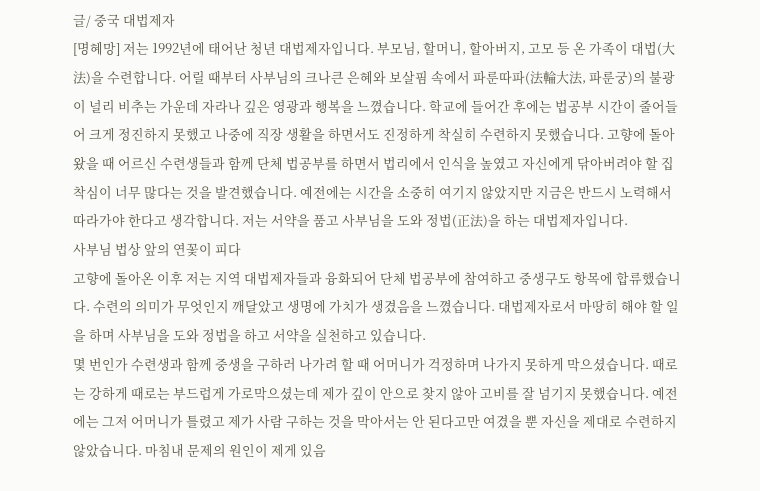글/ 중국 대법제자
[명혜망] 저는 1992년에 태어난 청년 대법제자입니다. 부모님, 할머니, 할아버지, 고모 등 온 가족이 대법(大法)을 수련합니다. 어릴 때부터 사부님의 크나큰 은혜와 보살핌 속에서 파룬따파(法輪大法, 파룬궁)의 불광이 널리 비추는 가운데 자라나 깊은 영광과 행복을 느꼈습니다. 학교에 들어간 후에는 법공부 시간이 줄어들어 크게 정진하지 못했고 나중에 직장 생활을 하면서도 진정하게 착실히 수련하지 못했습니다. 고향에 돌아왔을 때 어르신 수련생들과 함께 단체 법공부를 하면서 법리에서 인식을 높였고 자신에게 닦아버려야 할 집착심이 너무 많다는 것을 발견했습니다. 예전에는 시간을 소중히 여기지 않았지만 지금은 반드시 노력해서 따라가야 한다고 생각합니다. 저는 서약을 품고 사부님을 도와 정법(正法)을 하는 대법제자입니다.
사부님 법상 앞의 연꽃이 피다
고향에 돌아온 이후 저는 지역 대법제자들과 융화되어 단체 법공부에 참여하고 중생구도 항목에 합류했습니다. 수련의 의미가 무엇인지 깨달았고 생명에 가치가 생겼음을 느꼈습니다. 대법제자로서 마땅히 해야 할 일을 하며 사부님을 도와 정법을 하고 서약을 실천하고 있습니다.
몇 번인가 수련생과 함께 중생을 구하러 나가려 할 때 어머니가 걱정하며 나가지 못하게 막으셨습니다. 때로는 강하게 때로는 부드럽게 가로막으셨는데 제가 깊이 안으로 찾지 않아 고비를 잘 넘기지 못했습니다. 예전에는 그저 어머니가 틀렸고 제가 사람 구하는 것을 막아서는 안 된다고만 여겼을 뿐 자신을 제대로 수련하지 않았습니다. 마침내 문제의 원인이 제게 있음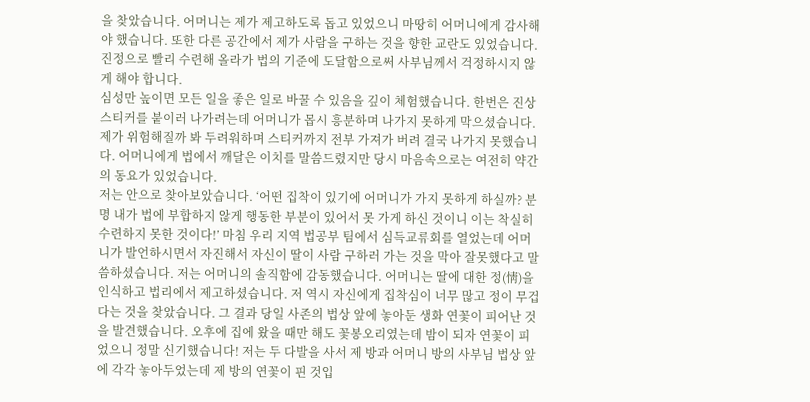을 찾았습니다. 어머니는 제가 제고하도록 돕고 있었으니 마땅히 어머니에게 감사해야 했습니다. 또한 다른 공간에서 제가 사람을 구하는 것을 향한 교란도 있었습니다. 진정으로 빨리 수련해 올라가 법의 기준에 도달함으로써 사부님께서 걱정하시지 않게 해야 합니다.
심성만 높이면 모든 일을 좋은 일로 바꿀 수 있음을 깊이 체험했습니다. 한번은 진상 스티커를 붙이러 나가려는데 어머니가 몹시 흥분하며 나가지 못하게 막으셨습니다. 제가 위험해질까 봐 두려워하며 스티커까지 전부 가져가 버려 결국 나가지 못했습니다. 어머니에게 법에서 깨달은 이치를 말씀드렸지만 당시 마음속으로는 여전히 약간의 동요가 있었습니다.
저는 안으로 찾아보았습니다. ‘어떤 집착이 있기에 어머니가 가지 못하게 하실까? 분명 내가 법에 부합하지 않게 행동한 부분이 있어서 못 가게 하신 것이니 이는 착실히 수련하지 못한 것이다!’ 마침 우리 지역 법공부 팀에서 심득교류회를 열었는데 어머니가 발언하시면서 자진해서 자신이 딸이 사람 구하러 가는 것을 막아 잘못했다고 말씀하셨습니다. 저는 어머니의 솔직함에 감동했습니다. 어머니는 딸에 대한 정(情)을 인식하고 법리에서 제고하셨습니다. 저 역시 자신에게 집착심이 너무 많고 정이 무겁다는 것을 찾았습니다. 그 결과 당일 사존의 법상 앞에 놓아둔 생화 연꽃이 피어난 것을 발견했습니다. 오후에 집에 왔을 때만 해도 꽃봉오리였는데 밤이 되자 연꽃이 피었으니 정말 신기했습니다! 저는 두 다발을 사서 제 방과 어머니 방의 사부님 법상 앞에 각각 놓아두었는데 제 방의 연꽃이 핀 것입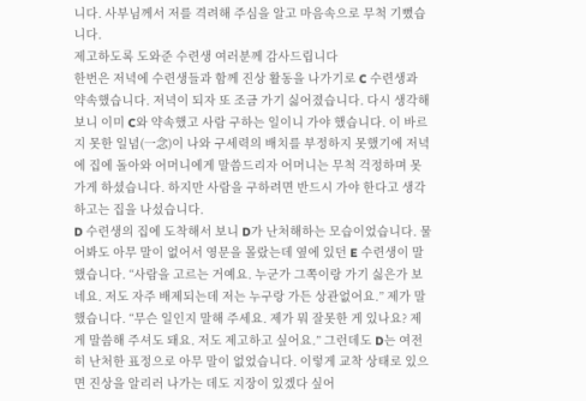니다. 사부님께서 저를 격려해 주심을 알고 마음속으로 무척 기뻤습니다.
제고하도록 도와준 수련생 여러분께 감사드립니다
한번은 저녁에 수련생들과 함께 진상 활동을 나가기로 C 수련생과 약속했습니다. 저녁이 되자 또 조금 가기 싫어졌습니다. 다시 생각해 보니 이미 C와 약속했고 사람 구하는 일이니 가야 했습니다. 이 바르지 못한 일념(一念)이 나와 구세력의 배치를 부정하지 못했기에 저녁에 집에 돌아와 어머니에게 말씀드리자 어머니는 무척 걱정하며 못 가게 하셨습니다. 하지만 사람을 구하려면 반드시 가야 한다고 생각하고는 집을 나섰습니다.
D 수련생의 집에 도착해서 보니 D가 난처해하는 모습이었습니다. 물어봐도 아무 말이 없어서 영문을 몰랐는데 옆에 있던 E 수련생이 말했습니다. “사람을 고르는 거예요. 누군가 그쪽이랑 가기 싫은가 보네요. 저도 자주 배제되는데 저는 누구랑 가든 상관없어요.” 제가 말했습니다. “무슨 일인지 말해 주세요. 제가 뭐 잘못한 게 있나요? 제게 말씀해 주셔도 돼요. 저도 제고하고 싶어요.” 그런데도 D는 여전히 난처한 표정으로 아무 말이 없었습니다. 이렇게 교착 상태로 있으면 진상을 알리러 나가는 데도 지장이 있겠다 싶어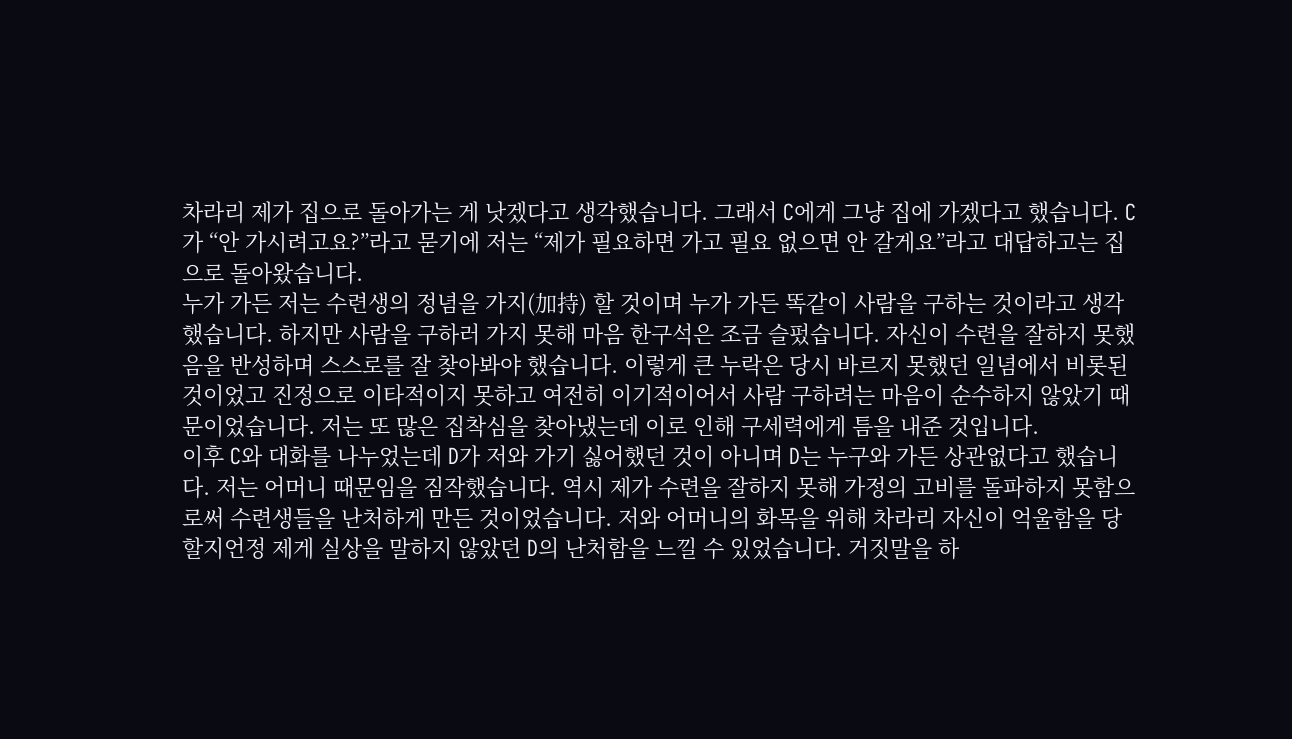차라리 제가 집으로 돌아가는 게 낫겠다고 생각했습니다. 그래서 C에게 그냥 집에 가겠다고 했습니다. C가 “안 가시려고요?”라고 묻기에 저는 “제가 필요하면 가고 필요 없으면 안 갈게요”라고 대답하고는 집으로 돌아왔습니다.
누가 가든 저는 수련생의 정념을 가지(加持) 할 것이며 누가 가든 똑같이 사람을 구하는 것이라고 생각했습니다. 하지만 사람을 구하러 가지 못해 마음 한구석은 조금 슬펐습니다. 자신이 수련을 잘하지 못했음을 반성하며 스스로를 잘 찾아봐야 했습니다. 이렇게 큰 누락은 당시 바르지 못했던 일념에서 비롯된 것이었고 진정으로 이타적이지 못하고 여전히 이기적이어서 사람 구하려는 마음이 순수하지 않았기 때문이었습니다. 저는 또 많은 집착심을 찾아냈는데 이로 인해 구세력에게 틈을 내준 것입니다.
이후 C와 대화를 나누었는데 D가 저와 가기 싫어했던 것이 아니며 D는 누구와 가든 상관없다고 했습니다. 저는 어머니 때문임을 짐작했습니다. 역시 제가 수련을 잘하지 못해 가정의 고비를 돌파하지 못함으로써 수련생들을 난처하게 만든 것이었습니다. 저와 어머니의 화목을 위해 차라리 자신이 억울함을 당할지언정 제게 실상을 말하지 않았던 D의 난처함을 느낄 수 있었습니다. 거짓말을 하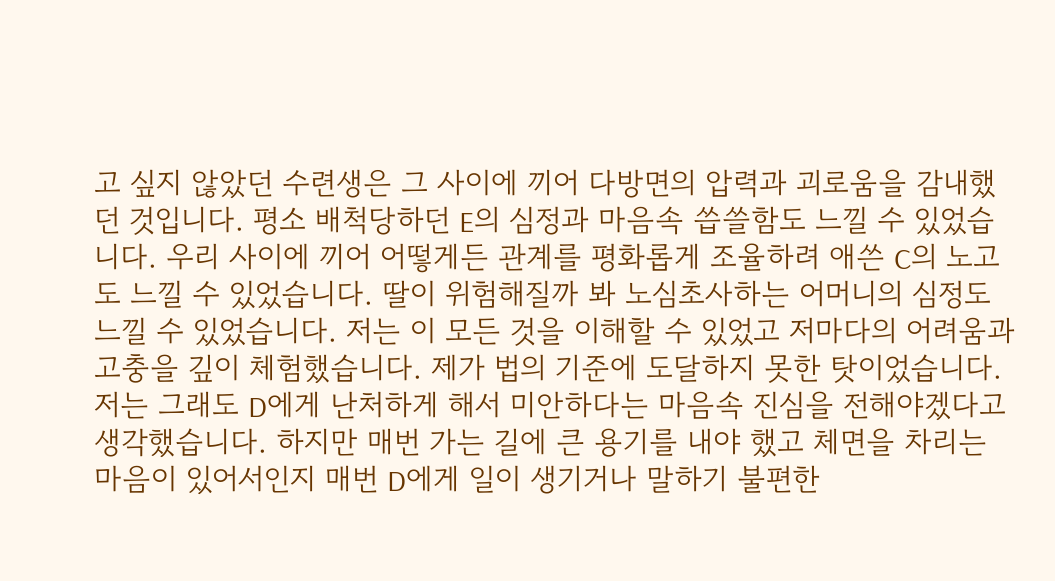고 싶지 않았던 수련생은 그 사이에 끼어 다방면의 압력과 괴로움을 감내했던 것입니다. 평소 배척당하던 E의 심정과 마음속 씁쓸함도 느낄 수 있었습니다. 우리 사이에 끼어 어떻게든 관계를 평화롭게 조율하려 애쓴 C의 노고도 느낄 수 있었습니다. 딸이 위험해질까 봐 노심초사하는 어머니의 심정도 느낄 수 있었습니다. 저는 이 모든 것을 이해할 수 있었고 저마다의 어려움과 고충을 깊이 체험했습니다. 제가 법의 기준에 도달하지 못한 탓이었습니다.
저는 그래도 D에게 난처하게 해서 미안하다는 마음속 진심을 전해야겠다고 생각했습니다. 하지만 매번 가는 길에 큰 용기를 내야 했고 체면을 차리는 마음이 있어서인지 매번 D에게 일이 생기거나 말하기 불편한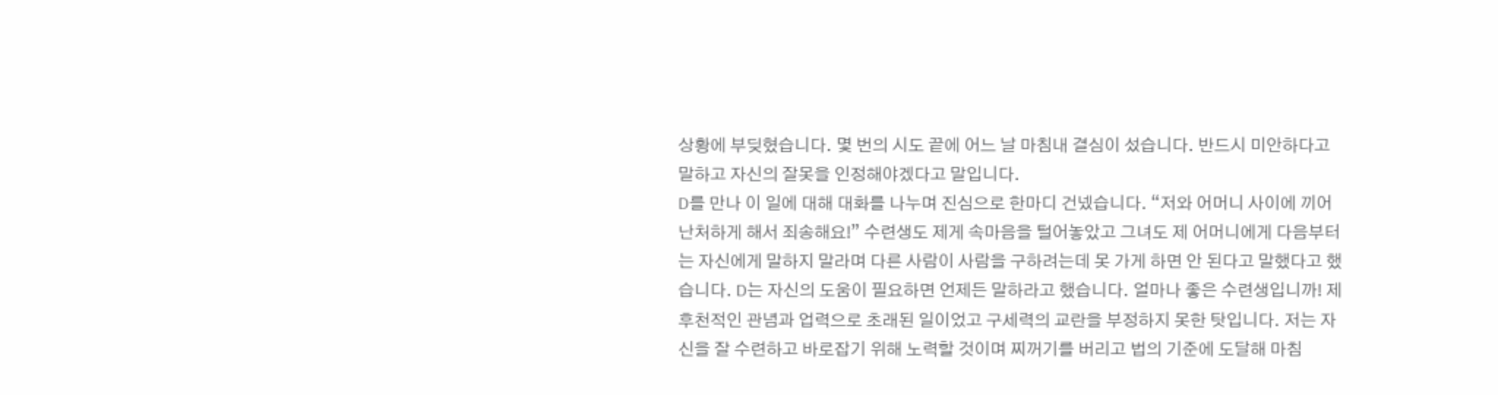상황에 부딪혔습니다. 몇 번의 시도 끝에 어느 날 마침내 결심이 섰습니다. 반드시 미안하다고 말하고 자신의 잘못을 인정해야겠다고 말입니다.
D를 만나 이 일에 대해 대화를 나누며 진심으로 한마디 건넸습니다. “저와 어머니 사이에 끼어 난처하게 해서 죄송해요!” 수련생도 제게 속마음을 털어놓았고 그녀도 제 어머니에게 다음부터는 자신에게 말하지 말라며 다른 사람이 사람을 구하려는데 못 가게 하면 안 된다고 말했다고 했습니다. D는 자신의 도움이 필요하면 언제든 말하라고 했습니다. 얼마나 좋은 수련생입니까! 제 후천적인 관념과 업력으로 초래된 일이었고 구세력의 교란을 부정하지 못한 탓입니다. 저는 자신을 잘 수련하고 바로잡기 위해 노력할 것이며 찌꺼기를 버리고 법의 기준에 도달해 마침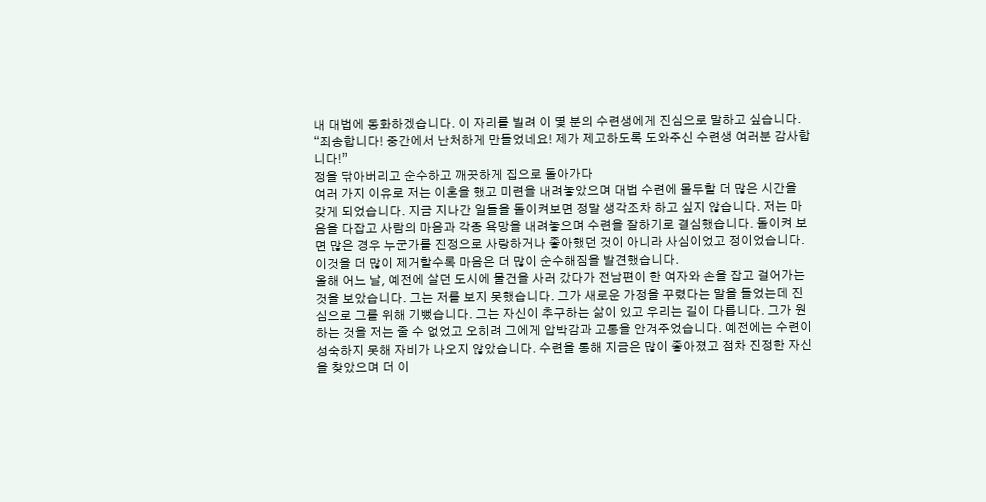내 대법에 동화하겠습니다. 이 자리를 빌려 이 몇 분의 수련생에게 진심으로 말하고 싶습니다. “죄송합니다! 중간에서 난처하게 만들었네요! 제가 제고하도록 도와주신 수련생 여러분 감사합니다!”
정을 닦아버리고 순수하고 깨끗하게 집으로 돌아가다
여러 가지 이유로 저는 이혼을 했고 미련을 내려놓았으며 대법 수련에 몰두할 더 많은 시간을 갖게 되었습니다. 지금 지나간 일들을 돌이켜보면 정말 생각조차 하고 싶지 않습니다. 저는 마음을 다잡고 사람의 마음과 각종 욕망을 내려놓으며 수련을 잘하기로 결심했습니다. 돌이켜 보면 많은 경우 누군가를 진정으로 사랑하거나 좋아했던 것이 아니라 사심이었고 정이었습니다. 이것을 더 많이 제거할수록 마음은 더 많이 순수해짐을 발견했습니다.
올해 어느 날, 예전에 살던 도시에 물건을 사러 갔다가 전남편이 한 여자와 손을 잡고 걸어가는 것을 보았습니다. 그는 저를 보지 못했습니다. 그가 새로운 가정을 꾸렸다는 말을 들었는데 진심으로 그를 위해 기뻤습니다. 그는 자신이 추구하는 삶이 있고 우리는 길이 다릅니다. 그가 원하는 것을 저는 줄 수 없었고 오히려 그에게 압박감과 고통을 안겨주었습니다. 예전에는 수련이 성숙하지 못해 자비가 나오지 않았습니다. 수련을 통해 지금은 많이 좋아졌고 점차 진정한 자신을 찾았으며 더 이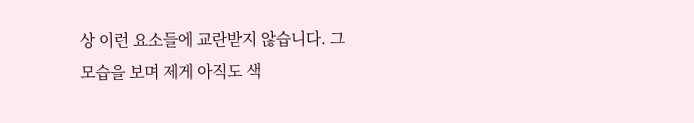상 이런 요소들에 교란받지 않습니다. 그 모습을 보며 제게 아직도 색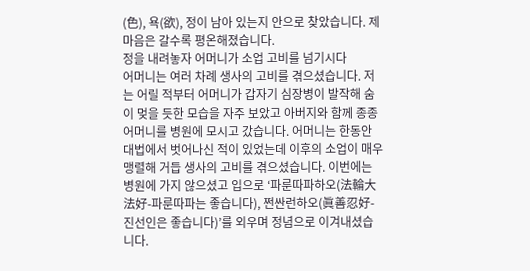(色), 욕(欲), 정이 남아 있는지 안으로 찾았습니다. 제 마음은 갈수록 평온해졌습니다.
정을 내려놓자 어머니가 소업 고비를 넘기시다
어머니는 여러 차례 생사의 고비를 겪으셨습니다. 저는 어릴 적부터 어머니가 갑자기 심장병이 발작해 숨이 멎을 듯한 모습을 자주 보았고 아버지와 함께 종종 어머니를 병원에 모시고 갔습니다. 어머니는 한동안 대법에서 벗어나신 적이 있었는데 이후의 소업이 매우 맹렬해 거듭 생사의 고비를 겪으셨습니다. 이번에는 병원에 가지 않으셨고 입으로 ‘파룬따파하오(法輪大法好-파룬따파는 좋습니다), 쩐싼런하오(眞善忍好-진선인은 좋습니다)’를 외우며 정념으로 이겨내셨습니다.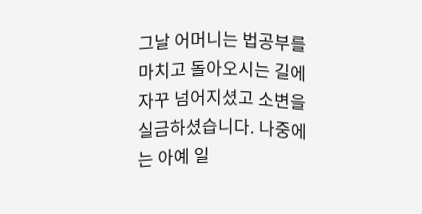그날 어머니는 법공부를 마치고 돌아오시는 길에 자꾸 넘어지셨고 소변을 실금하셨습니다. 나중에는 아예 일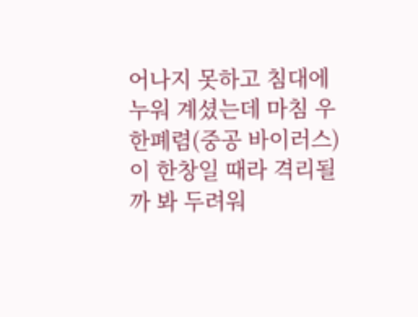어나지 못하고 침대에 누워 계셨는데 마침 우한폐렴(중공 바이러스)이 한창일 때라 격리될까 봐 두려워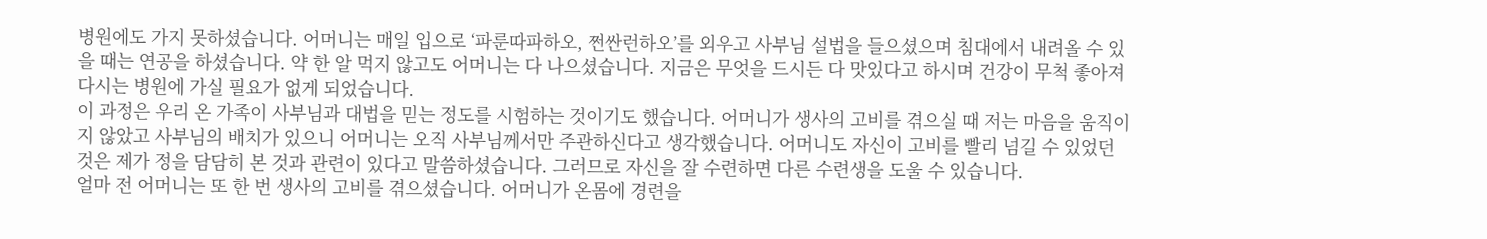병원에도 가지 못하셨습니다. 어머니는 매일 입으로 ‘파룬따파하오, 쩐싼런하오’를 외우고 사부님 설법을 들으셨으며 침대에서 내려올 수 있을 때는 연공을 하셨습니다. 약 한 알 먹지 않고도 어머니는 다 나으셨습니다. 지금은 무엇을 드시든 다 맛있다고 하시며 건강이 무척 좋아져 다시는 병원에 가실 필요가 없게 되었습니다.
이 과정은 우리 온 가족이 사부님과 대법을 믿는 정도를 시험하는 것이기도 했습니다. 어머니가 생사의 고비를 겪으실 때 저는 마음을 움직이지 않았고 사부님의 배치가 있으니 어머니는 오직 사부님께서만 주관하신다고 생각했습니다. 어머니도 자신이 고비를 빨리 넘길 수 있었던 것은 제가 정을 담담히 본 것과 관련이 있다고 말씀하셨습니다. 그러므로 자신을 잘 수련하면 다른 수련생을 도울 수 있습니다.
얼마 전 어머니는 또 한 번 생사의 고비를 겪으셨습니다. 어머니가 온몸에 경련을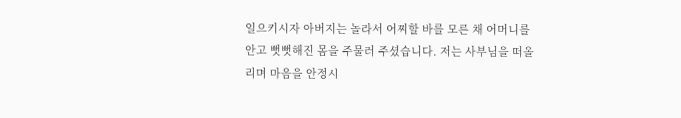일으키시자 아버지는 놀라서 어찌할 바를 모른 채 어머니를 안고 뻣뻣해진 몸을 주물러 주셨습니다. 저는 사부님을 떠올리며 마음을 안정시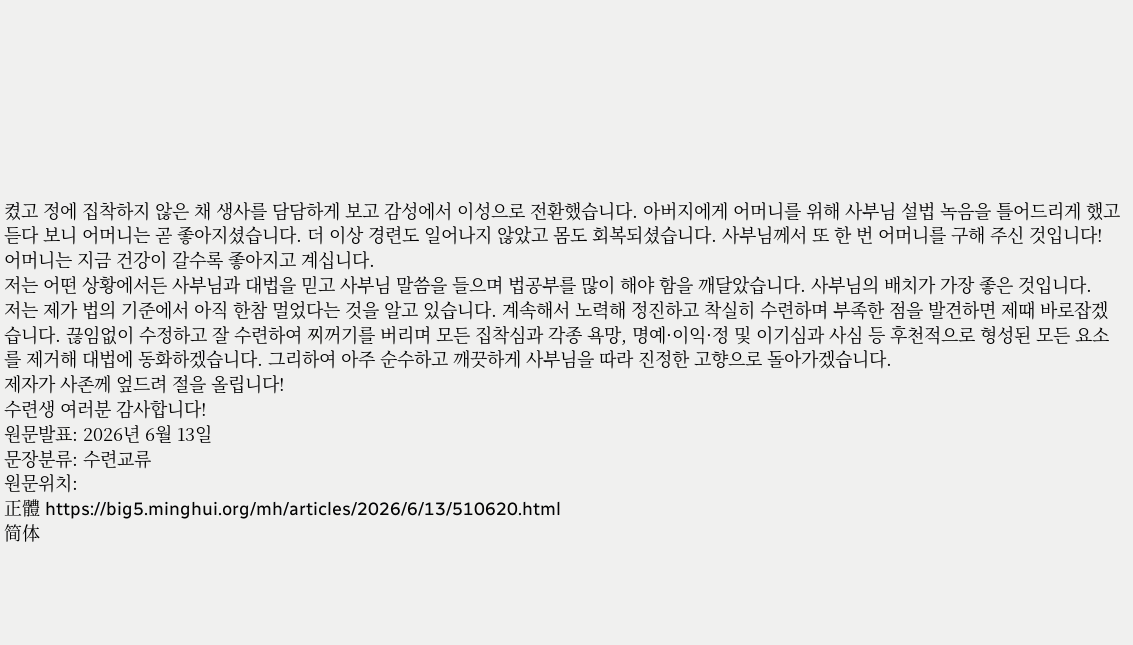켰고 정에 집착하지 않은 채 생사를 담담하게 보고 감성에서 이성으로 전환했습니다. 아버지에게 어머니를 위해 사부님 설법 녹음을 틀어드리게 했고 듣다 보니 어머니는 곧 좋아지셨습니다. 더 이상 경련도 일어나지 않았고 몸도 회복되셨습니다. 사부님께서 또 한 번 어머니를 구해 주신 것입니다! 어머니는 지금 건강이 갈수록 좋아지고 계십니다.
저는 어떤 상황에서든 사부님과 대법을 믿고 사부님 말씀을 들으며 법공부를 많이 해야 함을 깨달았습니다. 사부님의 배치가 가장 좋은 것입니다.
저는 제가 법의 기준에서 아직 한참 멀었다는 것을 알고 있습니다. 계속해서 노력해 정진하고 착실히 수련하며 부족한 점을 발견하면 제때 바로잡겠습니다. 끊임없이 수정하고 잘 수련하여 찌꺼기를 버리며 모든 집착심과 각종 욕망, 명예·이익·정 및 이기심과 사심 등 후천적으로 형성된 모든 요소를 제거해 대법에 동화하겠습니다. 그리하여 아주 순수하고 깨끗하게 사부님을 따라 진정한 고향으로 돌아가겠습니다.
제자가 사존께 엎드려 절을 올립니다!
수련생 여러분 감사합니다!
원문발표: 2026년 6월 13일
문장분류: 수련교류
원문위치:
正體 https://big5.minghui.org/mh/articles/2026/6/13/510620.html
简体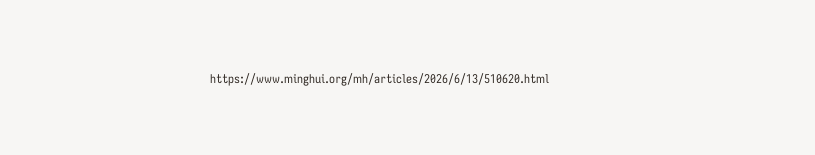https://www.minghui.org/mh/articles/2026/6/13/510620.html